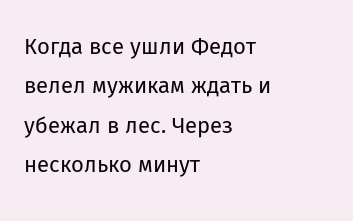Когда все ушли Федот велел мужикам ждать и убежал в лес. Через несколько минут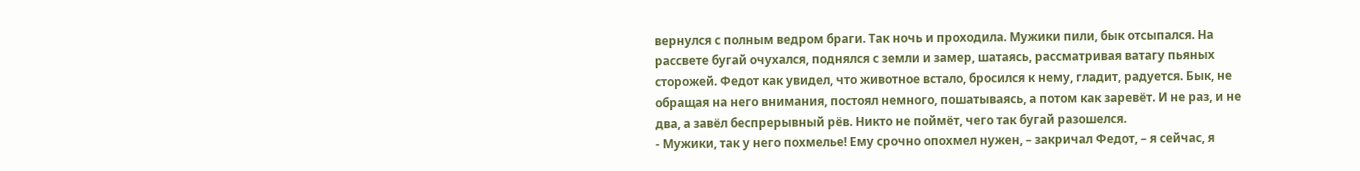вернулся с полным ведром браги. Так ночь и проходила. Мужики пили, бык отсыпался. На рассвете бугай очухался, поднялся с земли и замер, шатаясь, рассматривая ватагу пьяных сторожей. Федот как увидел, что животное встало, бросился к нему, гладит, радуется. Бык, не обращая на него внимания, постоял немного, пошатываясь, а потом как заревёт. И не раз, и не два, а завёл беспрерывный рёв. Никто не поймёт, чего так бугай разошелся.
- Мужики, так у него похмелье! Ему срочно опохмел нужен, – закричал Федот, – я сейчас, я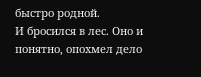быстро родной.
И бросился в лес. Оно и понятно, опохмел дело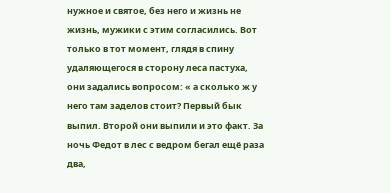нужное и святое, без него и жизнь не жизнь, мужики с этим согласились. Вот только в тот момент, глядя в спину удаляющегося в сторону леса пастуха, они задались вопросом: « а сколько ж у него там заделов стоит? Первый бык выпил. Второй они выпили и это факт. За ночь Федот в лес с ведром бегал ещё раза два,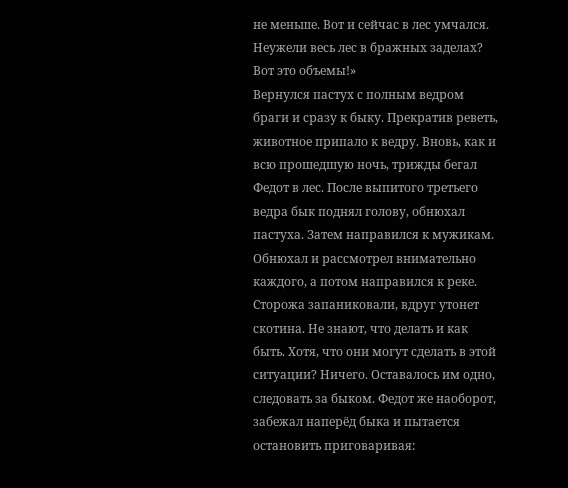не меньше. Вот и сейчас в лес умчался. Неужели весь лес в бражных заделах? Вот это объемы!»
Вернулся пастух с полным ведром браги и сразу к быку. Прекратив реветь, животное припало к ведру. Вновь, как и всю прошедшую ночь, трижды бегал Федот в лес. После выпитого третьего ведра бык поднял голову, обнюхал пастуха. Затем направился к мужикам. Обнюхал и рассмотрел внимательно каждого, а потом направился к реке. Сторожа запаниковали, вдруг утонет скотина. Не знают, что делать и как быть. Хотя, что они могут сделать в этой ситуации? Ничего. Оставалось им одно, следовать за быком. Федот же наоборот, забежал наперёд быка и пытается остановить приговаривая: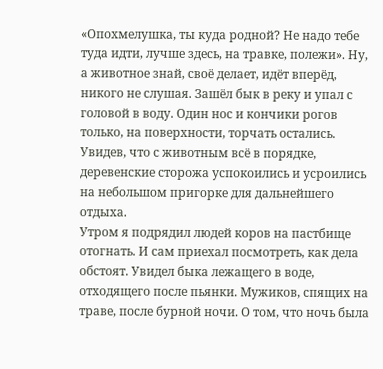«Опохмелушка, ты куда родной? Не надо тебе туда идти, лучше здесь, на травке, полежи». Ну, а животное знай, своё делает, идёт вперёд, никого не слушая. Зашёл бык в реку и упал с головой в воду. Один нос и кончики рогов только, на поверхности, торчать остались. Увидев, что с животным всё в порядке, деревенские сторожа успокоились и усроились на небольшом пригорке для дальнейшего отдыха.
Утром я подрядил людей коров на пастбище отогнать. И сам приехал посмотреть, как дела обстоят. Увидел быка лежащего в воде, отходящего после пьянки. Мужиков, спящих на траве, после бурной ночи. О том, что ночь была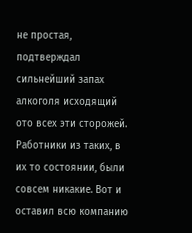не простая, подтверждал сильнейший запах алкоголя исходящий ото всех эти сторожей. Работники из таких, в их то состоянии, были совсем никакие. Вот и оставил всю компанию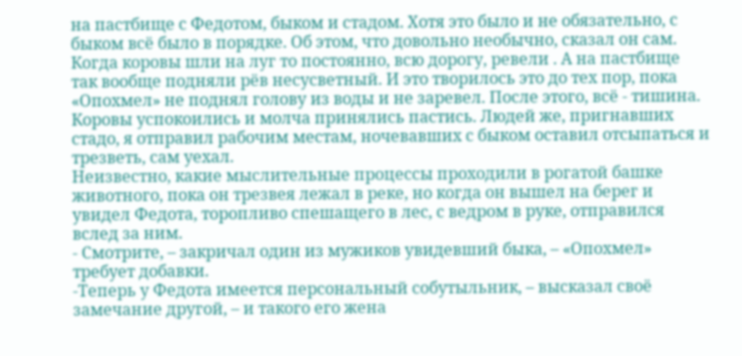на пастбище с Федотом, быком и стадом. Хотя это было и не обязательно, с быком всё было в порядке. Об этом, что довольно необычно, сказал он сам. Когда коровы шли на луг то постоянно, всю дорогу, ревели . А на пастбище так вообще подняли рёв несусветный. И это творилось это до тех пор, пока «Опохмел» не поднял голову из воды и не заревел. После этого, всё - тишина. Коровы успокоились и молча принялись пастись. Людей же, пригнавших стадо, я отправил рабочим местам, ночевавших с быком оставил отсыпаться и трезветь, сам уехал.
Неизвестно, какие мыслительные процессы проходили в рогатой башке животного, пока он трезвея лежал в реке, но когда он вышел на берег и увидел Федота, торопливо спешащего в лес, с ведром в руке, отправился вслед за ним.
- Смотрите, – закричал один из мужиков увидевший быка, – «Опохмел» требует добавки.
-Теперь у Федота имеется персональный собутыльник, – высказал своё замечание другой, – и такого его жена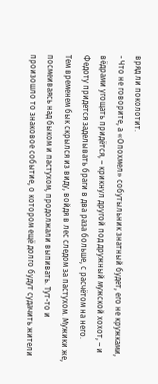вряд ли поколотит.
- Что не говорите, а «Опохмел» собутыльник знатный будет, его не кружками, вёдрами угощать придётся, – крикнул другой под дружный мужской хохот, – и Федоту придется заделывать браги в два раза больше, с расчётом на него.
Тем временем бык скрылся из виду, войдя в лес следом за пастухом. Мужики же, посмеиваясь над быком и пастухом, продолжали выпивать. Тут-то и произошло то знаковое событие, о котором ещё долго будут судачить жители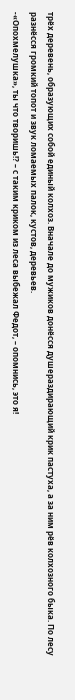трёх деревень, образующих собой единый колхоз. Вначале до мужиков донёсся душераздирающий крик пастуха, а за ним рёв колхозного быка. По лесу разнёсся громкий топот и звук ломаемых палок, кустов, деревьев.
-«Опохмелушка», ты что творишь!? – с таким криком из леса выбежал Федот, – опомнись, это я!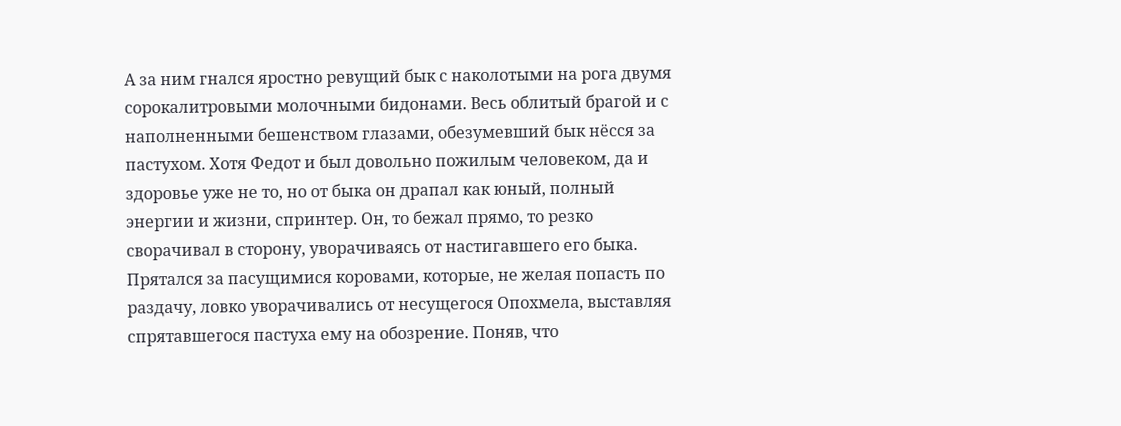А за ним гнался яростно ревущий бык с наколотыми на рога двумя сорокалитровыми молочными бидонами. Весь облитый брагой и с наполненными бешенством глазами, обезумевший бык нёсся за пастухом. Хотя Федот и был довольно пожилым человеком, да и здоровье уже не то, но от быка он драпал как юный, полный энергии и жизни, спринтер. Он, то бежал прямо, то резко сворачивал в сторону, уворачиваясь от настигавшего его быка. Прятался за пасущимися коровами, которые, не желая попасть по раздачу, ловко уворачивались от несущегося Опохмела, выставляя спрятавшегося пастуха ему на обозрение. Поняв, что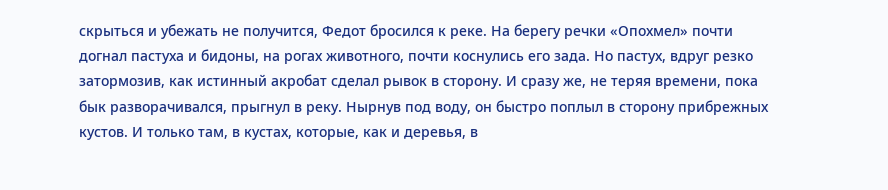скрыться и убежать не получится, Федот бросился к реке. На берегу речки «Опохмел» почти догнал пастуха и бидоны, на рогах животного, почти коснулись его зада. Но пастух, вдруг резко затормозив, как истинный акробат сделал рывок в сторону. И сразу же, не теряя времени, пока бык разворачивался, прыгнул в реку. Нырнув под воду, он быстро поплыл в сторону прибрежных кустов. И только там, в кустах, которые, как и деревья, в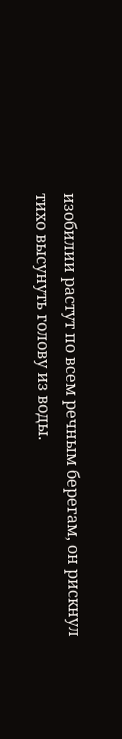изобилии растут по всем речным берегам, он рискнул тихо высунуть голову из воды.